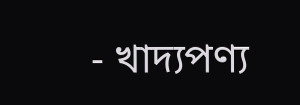- খাদ্যপণ্য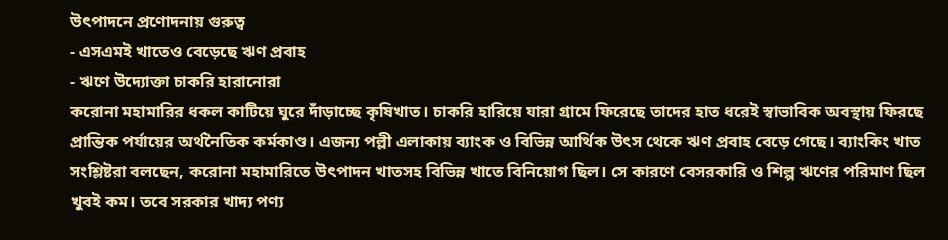উৎপাদনে প্রণোদনায় গুরুত্ব
- এসএমই খাতেও বেড়েছে ঋণ প্রবাহ
- ঋণে উদ্যোক্তা চাকরি হারানোরা
করোনা মহামারির ধকল কাটিয়ে ঘুরে দাঁড়াচ্ছে কৃষিখাত। চাকরি হারিয়ে যারা গ্রামে ফিরেছে তাদের হাত ধরেই স্বাভাবিক অবস্থায় ফিরছে প্রান্তিক পর্যায়ের অর্থনৈতিক কর্মকাণ্ড। এজন্য পল্লী এলাকায় ব্যাংক ও বিভিন্ন আর্থিক উৎস থেকে ঋণ প্রবাহ বেড়ে গেছে। ব্যাংকিং খাত সংশ্লিষ্টরা বলছেন, করোনা মহামারিতে উৎপাদন খাতসহ বিভিন্ন খাতে বিনিয়োগ ছিল। সে কারণে বেসরকারি ও শিল্প ঋণের পরিমাণ ছিল খুবই কম। তবে সরকার খাদ্য পণ্য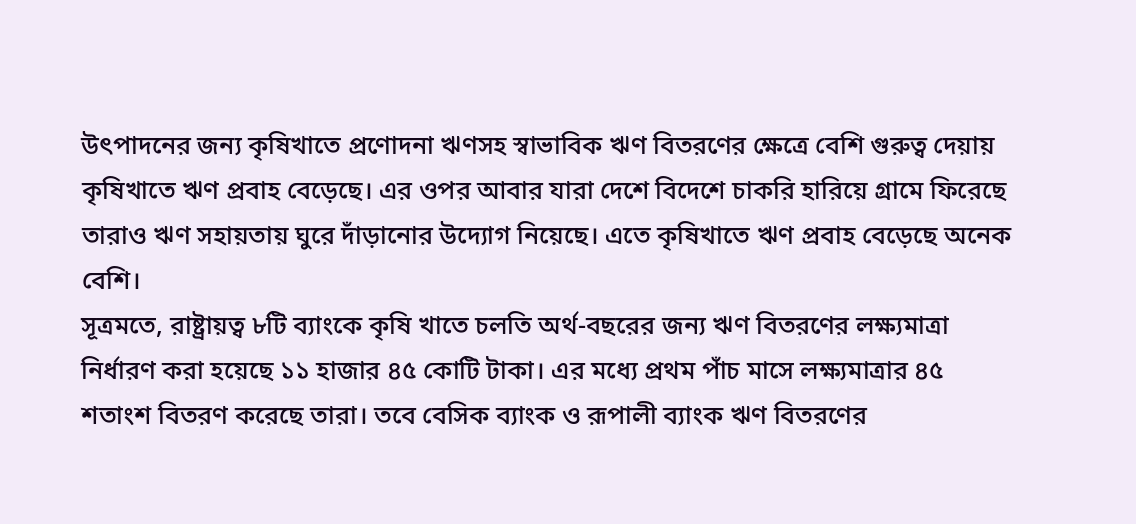উৎপাদনের জন্য কৃষিখাতে প্রণোদনা ঋণসহ স্বাভাবিক ঋণ বিতরণের ক্ষেত্রে বেশি গুরুত্ব দেয়ায় কৃষিখাতে ঋণ প্রবাহ বেড়েছে। এর ওপর আবার যারা দেশে বিদেশে চাকরি হারিয়ে গ্রামে ফিরেছে তারাও ঋণ সহায়তায় ঘুরে দাঁড়ানোর উদ্যোগ নিয়েছে। এতে কৃষিখাতে ঋণ প্রবাহ বেড়েছে অনেক বেশি।
সূত্রমতে, রাষ্ট্রায়ত্ব ৮টি ব্যাংকে কৃষি খাতে চলতি অর্থ-বছরের জন্য ঋণ বিতরণের লক্ষ্যমাত্রা নির্ধারণ করা হয়েছে ১১ হাজার ৪৫ কোটি টাকা। এর মধ্যে প্রথম পাঁচ মাসে লক্ষ্যমাত্রার ৪৫ শতাংশ বিতরণ করেছে তারা। তবে বেসিক ব্যাংক ও রূপালী ব্যাংক ঋণ বিতরণের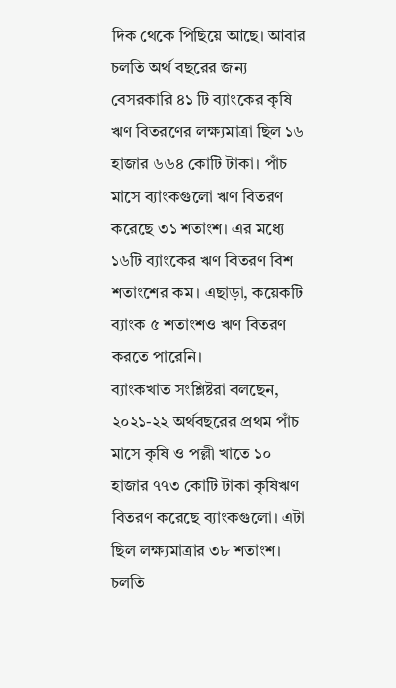দিক থেকে পিছিয়ে আছে। আবার চলতি অর্থ বছরের জন্য বেসরকারি ৪১ টি ব্যাংকের কৃষি ঋণ বিতরণের লক্ষ্যমাত্রা ছিল ১৬ হাজার ৬৬৪ কোটি টাকা। পাঁচ মাসে ব্যাংকগুলো ঋণ বিতরণ করেছে ৩১ শতাংশ। এর মধ্যে ১৬টি ব্যাংকের ঋণ বিতরণ বিশ শতাংশের কম। এছাড়া, কয়েকটি ব্যাংক ৫ শতাংশও ঋণ বিতরণ করতে পারেনি।
ব্যাংকখাত সংশ্লিষ্টরা বলছেন, ২০২১-২২ অর্থবছরের প্রথম পাঁচ মাসে কৃষি ও পল্লী খাতে ১০ হাজার ৭৭৩ কোটি টাকা কৃষিঋণ বিতরণ করেছে ব্যাংকগুলো। এটা ছিল লক্ষ্যমাত্রার ৩৮ শতাংশ। চলতি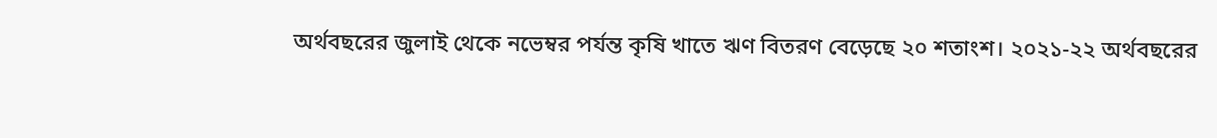অর্থবছরের জুলাই থেকে নভেম্বর পর্যন্ত কৃষি খাতে ঋণ বিতরণ বেড়েছে ২০ শতাংশ। ২০২১-২২ অর্থবছরের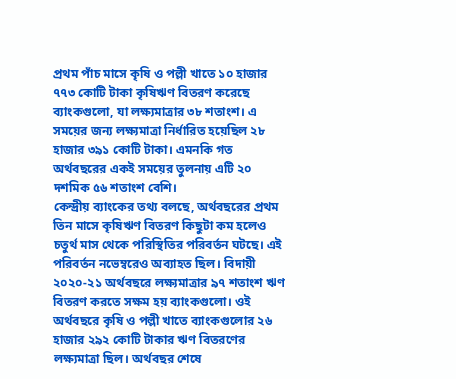প্রথম পাঁচ মাসে কৃষি ও পল্লী খাতে ১০ হাজার ৭৭৩ কোটি টাকা কৃষিঋণ বিতরণ করেছে ব্যাংকগুলো, যা লক্ষ্যমাত্রার ৩৮ শতাংশ। এ সময়ের জন্য লক্ষ্যমাত্রা নির্ধারিত হয়েছিল ২৮ হাজার ৩৯১ কোটি টাকা। এমনকি গত অর্থবছরের একই সময়ের তুলনায় এটি ২০ দশমিক ৫৬ শতাংশ বেশি।
কেন্দ্রীয় ব্যাংকের তথ্য বলছে, অর্থবছরের প্রথম তিন মাসে কৃষিঋণ বিতরণ কিছুটা কম হলেও চতুর্থ মাস থেকে পরিস্থিতির পরিবর্তন ঘটছে। এই পরিবর্তন নভেম্বরেও অব্যাহত ছিল। বিদায়ী ২০২০-২১ অর্থবছরে লক্ষ্যমাত্রার ৯৭ শতাংশ ঋণ বিতরণ করতে সক্ষম হয় ব্যাংকগুলো। ওই অর্থবছরে কৃষি ও পল্লী খাতে ব্যাংকগুলোর ২৬ হাজার ২৯২ কোটি টাকার ঋণ বিতরণের লক্ষ্যমাত্রা ছিল। অর্থবছর শেষে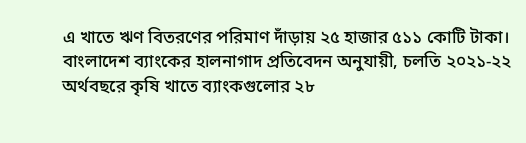এ খাতে ঋণ বিতরণের পরিমাণ দাঁড়ায় ২৫ হাজার ৫১১ কোটি টাকা।
বাংলাদেশ ব্যাংকের হালনাগাদ প্রতিবেদন অনুযায়ী, চলতি ২০২১-২২ অর্থবছরে কৃষি খাতে ব্যাংকগুলোর ২৮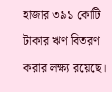হাজার ৩৯১ কোটি টাকার ঋণ বিতরণ করার লক্ষ্য রয়েছে।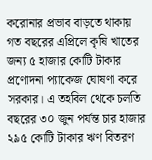করোনার প্রভাব বাড়তে থাকায় গত বছরের এপ্রিলে কৃষি খাতের জন্য ৫ হাজার কোটি টাকার প্রণোদনা প্যাকেজ ঘোষণা করে সরকার। এ তহবিল থেকে চলতি বছরের ৩০ জুন পর্যন্ত চার হাজার ২৯৫ কোটি টাকার ঋণ বিতরণ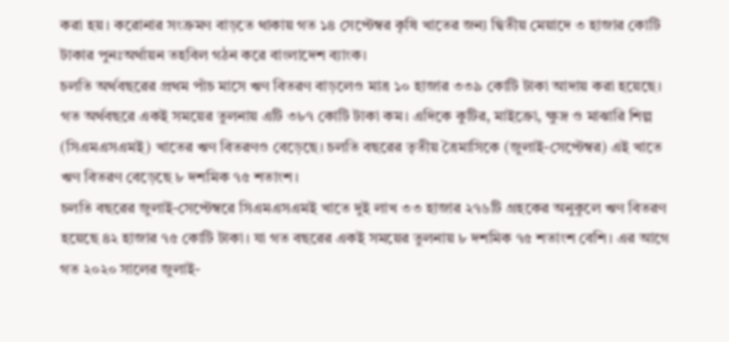করা হয়। করোনার সংক্রমণ বাড়তে থাকায় গত ১৪ সেপ্টেম্বর কৃষি খাতের জন্য দ্বিতীয় মেয়াদে ৩ হাজার কোটি টাকার পুনঃঅর্থায়ন তহবিল গঠন করে বাংলাদেশ ব্যাংক।
চলতি অর্থবছরের প্রথম পাঁচ মাসে ঋণ বিতরণ বাড়লেও মাত্র ১০ হাজার ৩৩৯ কোটি টাকা আদায় করা হয়েছে। গত অর্থবছরে একই সময়ের তুলনায় এটি ৩৮৭ কোটি টাকা কম। এদিকে কুটির, মাইক্রো, ক্ষুদ্র ও মাঝারি শিল্প (সিএমএসএমই) খাতের ঋণ বিতরণও বেড়েছে। চলতি বছরের তৃতীয় ত্রৈমাসিকে (জুলাই-সেপ্টেম্বর) এই খাতে ঋণ বিতরণ বেড়েছে ৮ দশমিক ৭৫ শতাংশ।
চলতি বছরের জুলাই-সেপ্টেম্বরে সিএমএসএমই খাতে দুই লাখ ৩৩ হাজার ২৭৬টি গ্রহকের অনুকূলে ঋণ বিতরণ হয়েছে ৪২ হাজার ৭৫ কোটি টাকা। যা গত বছরের একই সময়ের তুলনায় ৮ দশমিক ৭৫ শতাংশ বেশি। এর আগে গত ২০২০ সালের জুলাই-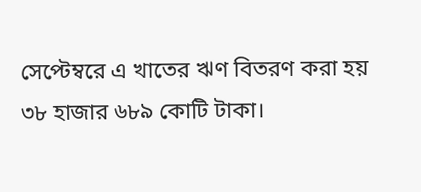সেপ্টেম্বরে এ খাতের ঋণ বিতরণ করা হয় ৩৮ হাজার ৬৮৯ কোটি টাকা।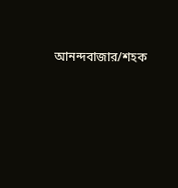আনন্দবাজার/শহক